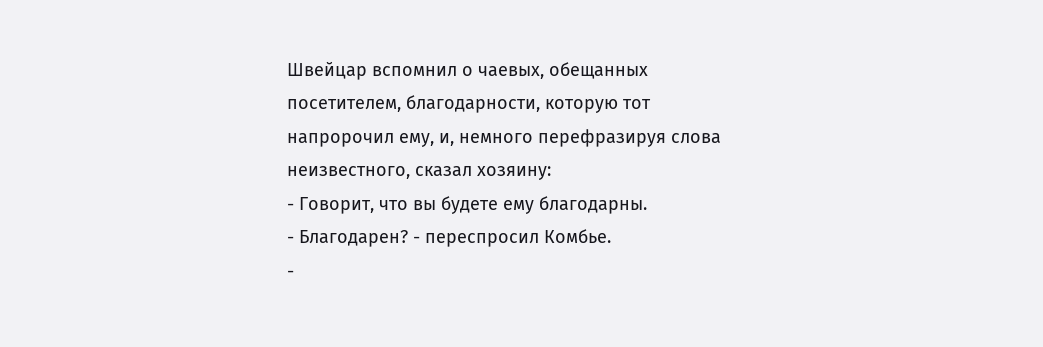Швейцар вспомнил о чаевых, обещанных посетителем, благодарности, которую тот напророчил ему, и, немного перефразируя слова неизвестного, сказал хозяину:
- Говорит, что вы будете ему благодарны.
- Благодарен? - переспросил Комбье.
-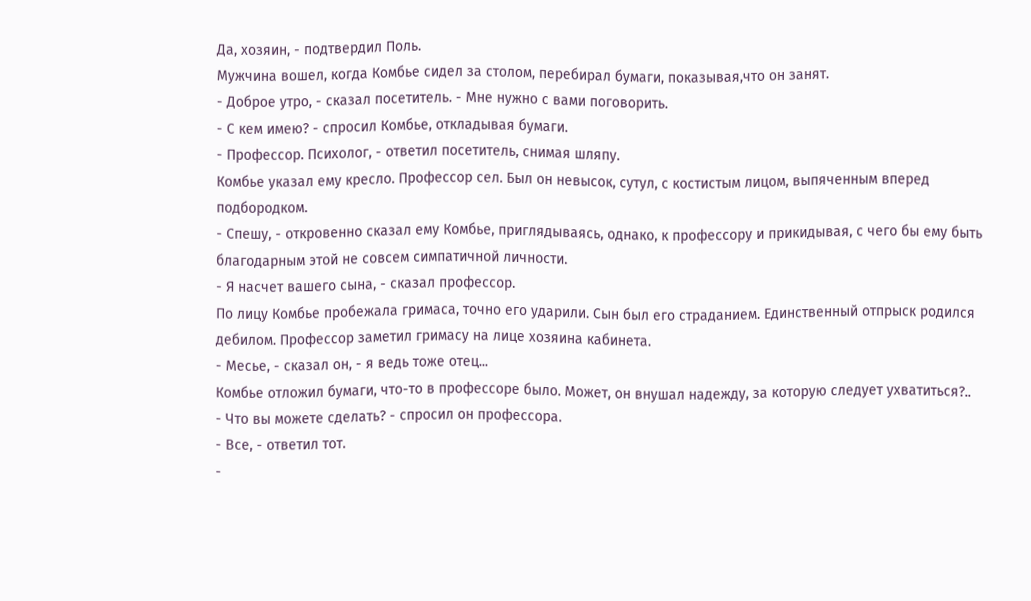Да, хозяин, - подтвердил Поль.
Мужчина вошел, когда Комбье сидел за столом, перебирал бумаги, показывая,что он занят.
- Доброе утро, - сказал посетитель. - Мне нужно с вами поговорить.
- С кем имею? - спросил Комбье, откладывая бумаги.
- Профессор. Психолог, - ответил посетитель, снимая шляпу.
Комбье указал ему кресло. Профессор сел. Был он невысок, сутул, с костистым лицом, выпяченным вперед подбородком.
- Спешу, - откровенно сказал ему Комбье, приглядываясь, однако, к профессору и прикидывая, с чего бы ему быть благодарным этой не совсем симпатичной личности.
- Я насчет вашего сына, - сказал профессор.
По лицу Комбье пробежала гримаса, точно его ударили. Сын был его страданием. Единственный отпрыск родился дебилом. Профессор заметил гримасу на лице хозяина кабинета.
- Месье, - сказал он, - я ведь тоже отец...
Комбье отложил бумаги, что-то в профессоре было. Может, он внушал надежду, за которую следует ухватиться?..
- Что вы можете сделать? - спросил он профессора.
- Все, - ответил тот.
-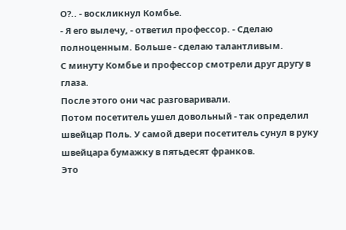О?.. - воскликнул Комбье.
- Я его вылечу, - ответил профессор. - Сделаю полноценным. Больше - сделаю талантливым.
С минуту Комбье и профессор смотрели друг другу в глаза.
После этого они час разговаривали.
Потом посетитель ушел довольный - так определил швейцар Поль. У самой двери посетитель сунул в руку швейцара бумажку в пятьдесят франков.
Это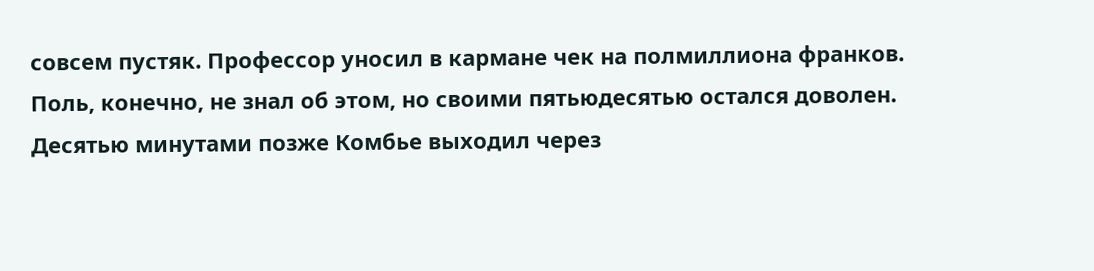совсем пустяк. Профессор уносил в кармане чек на полмиллиона франков. Поль, конечно, не знал об этом, но своими пятьюдесятью остался доволен.
Десятью минутами позже Комбье выходил через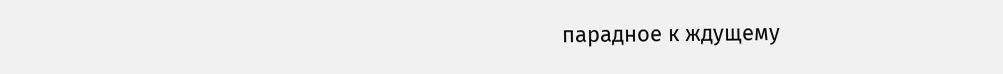парадное к ждущему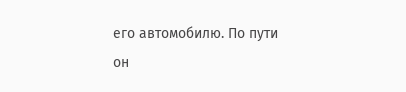его автомобилю. По пути он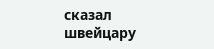сказал швейцару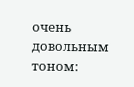очень довольным тоном: